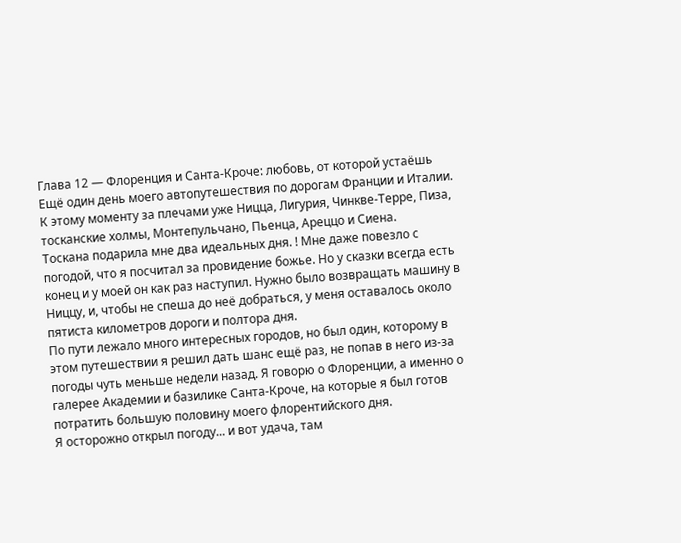Глава 12 — Флоренция и Санта-Кроче: любовь, от которой устаёшь
Ещё один день моего автопутешествия по дорогам Франции и Италии.
К этому моменту за плечами уже Ницца, Лигурия, Чинкве-Терре, Пиза, тосканские холмы, Монтепульчано, Пьенца, Ареццо и Сиена.
Тоскана подарила мне два идеальных дня. ! Мне даже повезло с погодой, что я посчитал за провидение божье. Но у сказки всегда есть конец и у моей он как раз наступил. Нужно было возвращать машину в Ниццу, и, чтобы не спеша до неё добраться, у меня оставалось около пятиста километров дороги и полтора дня.
По пути лежало много интересных городов, но был один, которому в этом путешествии я решил дать шанс ещё раз, не попав в него из-за погоды чуть меньше недели назад. Я говорю о Флоренции, а именно о галерее Академии и базилике Санта-Кроче, на которые я был готов потратить большую половину моего флорентийского дня.
Я осторожно открыл погоду... и вот удача, там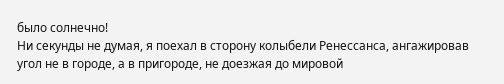было солнечно!
Ни секунды не думая, я поехал в сторону колыбели Ренессанса, ангажировав угол не в городе, а в пригороде, не доезжая до мировой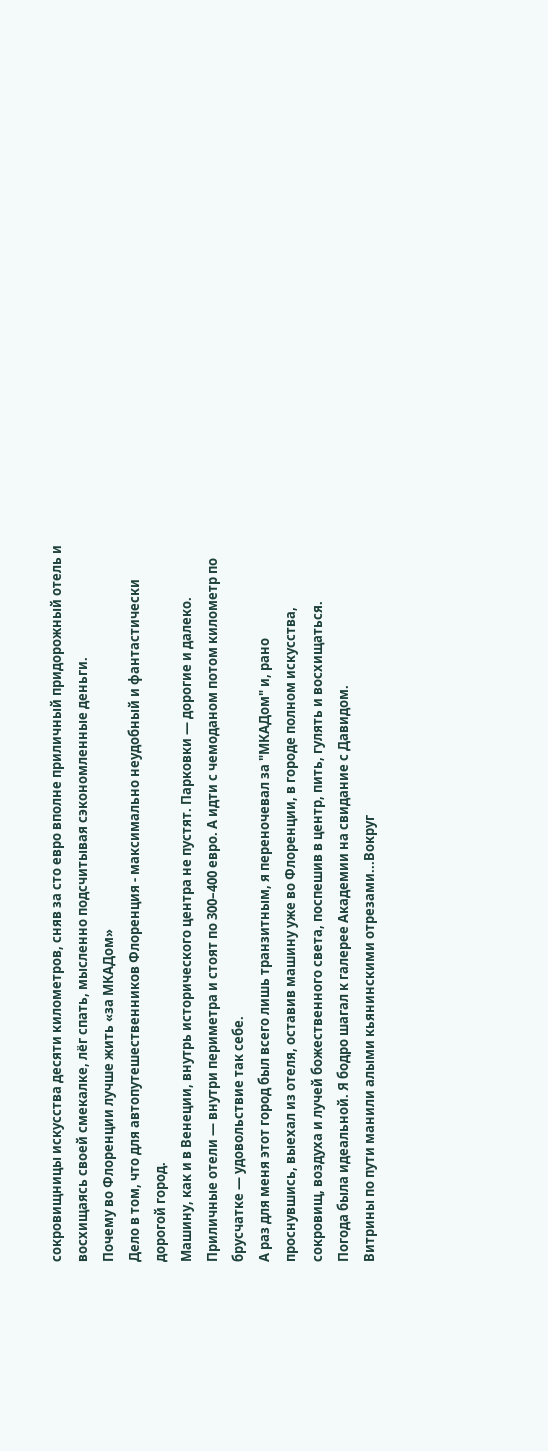сокровищницы искусства десяти километров, сняв за сто евро вполне приличный придорожный отель и восхищаясь своей смекалке, лёг спать, мысленно подсчитывая сэкономленные деньги.
Почему во Флоренции лучше жить «за МКАДом»
Дело в том, что для автопутешественников Флоренция - максимально неудобный и фантастически дорогой город.
Машину, как и в Венеции, внутрь исторического центра не пустят. Парковки — дорогие и далеко.
Приличные отели — внутри периметра и стоят по 300–400 евро. А идти с чемоданом потом километр по брусчатке — удовольствие так себе.
А раз для меня этот город был всего лишь транзитным, я переночевал за "МКАДом" и, рано проснувшись, выехал из отеля, оставив машину уже во Флоренции, в городе полном искусства, сокровищ, воздуха и лучей божественного света, поспешив в центр, пить, гулять и восхищаться.
Погода была идеальной. Я бодро шагал к галерее Академии на свидание с Давидом.
Витрины по пути манили алыми кьянинскими отрезами...Вокруг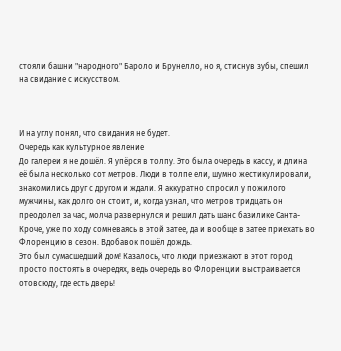стояли башни "народного" Бароло и Брунелло, но я, стиснув зубы, спешил на свидание с искусством.



И на углу понял, что свидания не будет.
Очередь как культурное явление
До галереи я не дошёл. Я упёрся в толпу. Это была очередь в кассу, и длина её была несколько сот метров. Люди в толпе ели, шумно жестикулировали, знакомились друг с другом и ждали. Я аккуратно спросил у пожилого мужчины, как долго он стоит, и, когда узнал, что метров тридцать он преодолел за час, молча развернулся и решил дать шанс базилике Санта-Кроче, уже по ходу сомневаясь в этой затее, да и вообще в затее приехать во Флоренцию в сезон. Вдобавок пошёл дождь.
Это был сумасшедший дом! Казалось, что люди приезжают в этот город просто постоять в очередях, ведь очередь во Флоренции выстраивается отовсюду, где есть дверь!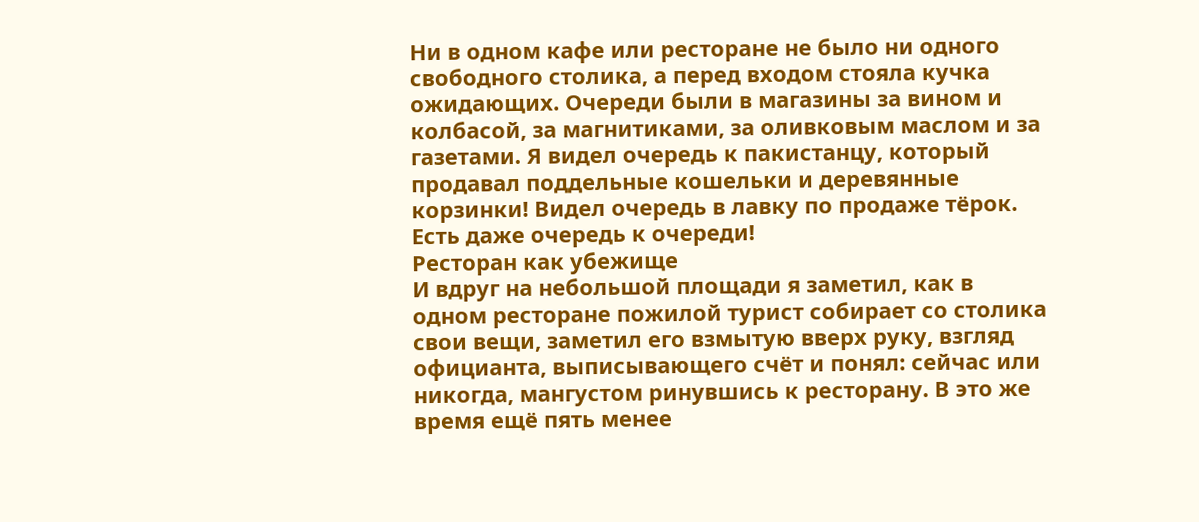Ни в одном кафе или ресторане не было ни одного свободного столика, а перед входом стояла кучка ожидающих. Очереди были в магазины за вином и колбасой, за магнитиками, за оливковым маслом и за газетами. Я видел очередь к пакистанцу, который продавал поддельные кошельки и деревянные корзинки! Видел очередь в лавку по продаже тёрок. Есть даже очередь к очереди!
Ресторан как убежище
И вдруг на небольшой площади я заметил, как в одном ресторане пожилой турист собирает со столика свои вещи, заметил его взмытую вверх руку, взгляд официанта, выписывающего счёт и понял: сейчас или никогда, мангустом ринувшись к ресторану. В это же время ещё пять менее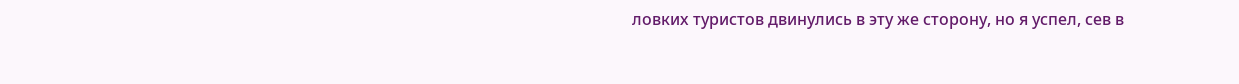ловких туристов двинулись в эту же сторону, но я успел, сев в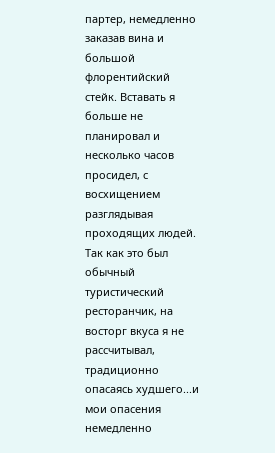партер, немедленно заказав вина и большой флорентийский стейк. Вставать я больше не планировал и несколько часов просидел, с восхищением разглядывая проходящих людей.
Так как это был обычный туристический ресторанчик, на восторг вкуса я не рассчитывал, традиционно опасаясь худшего...и мои опасения немедленно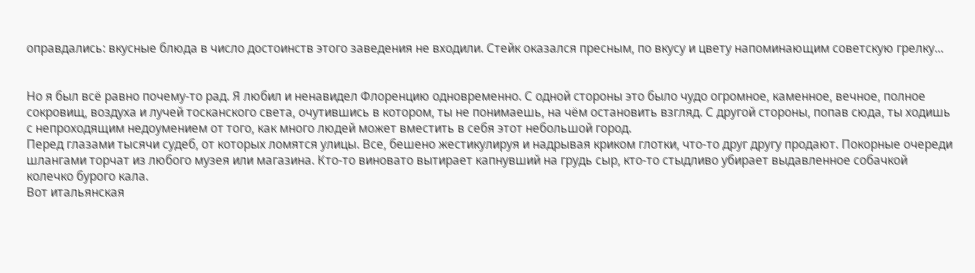оправдались: вкусные блюда в число достоинств этого заведения не входили. Стейк оказался пресным, по вкусу и цвету напоминающим советскую грелку...


Но я был всё равно почему-то рад. Я любил и ненавидел Флоренцию одновременно. С одной стороны это было чудо огромное, каменное, вечное, полное сокровищ, воздуха и лучей тосканского света, очутившись в котором, ты не понимаешь, на чём остановить взгляд. С другой стороны, попав сюда, ты ходишь с непроходящим недоумением от того, как много людей может вместить в себя этот небольшой город.
Перед глазами тысячи судеб, от которых ломятся улицы. Все, бешено жестикулируя и надрывая криком глотки, что-то друг другу продают. Покорные очереди шлангами торчат из любого музея или магазина. Кто-то виновато вытирает капнувший на грудь сыр, кто-то стыдливо убирает выдавленное собачкой колечко бурого кала.
Вот итальянская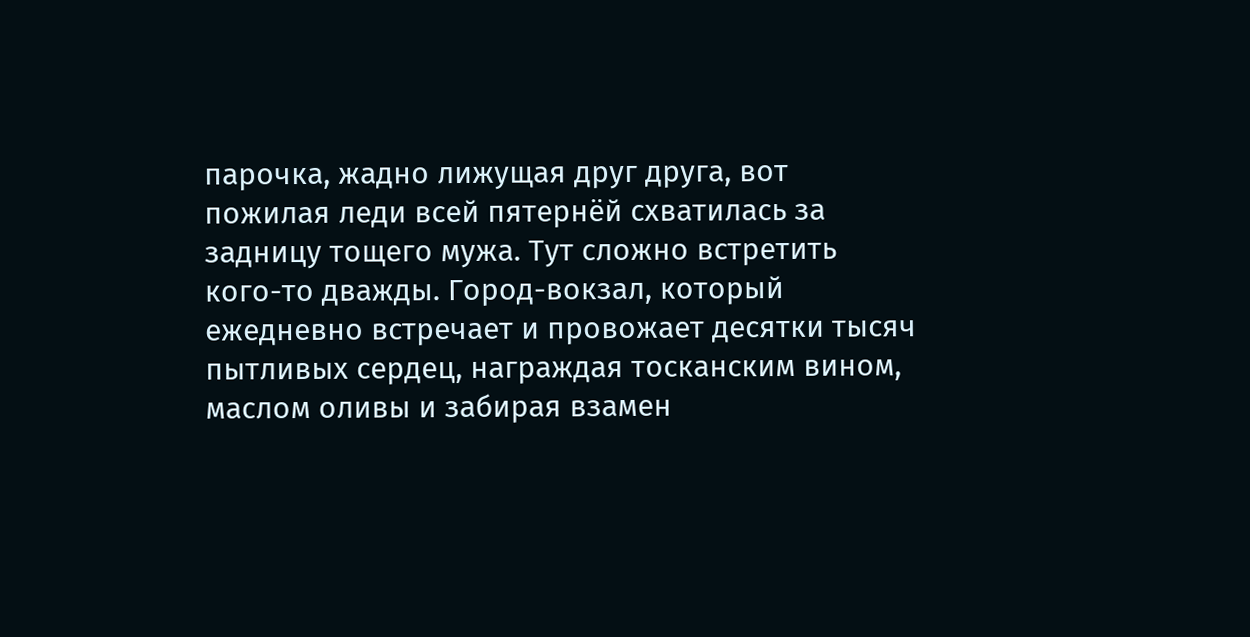парочка, жадно лижущая друг друга, вот пожилая леди всей пятернёй схватилась за задницу тощего мужа. Тут сложно встретить кого-то дважды. Город-вокзал, который ежедневно встречает и провожает десятки тысяч пытливых сердец, награждая тосканским вином, маслом оливы и забирая взамен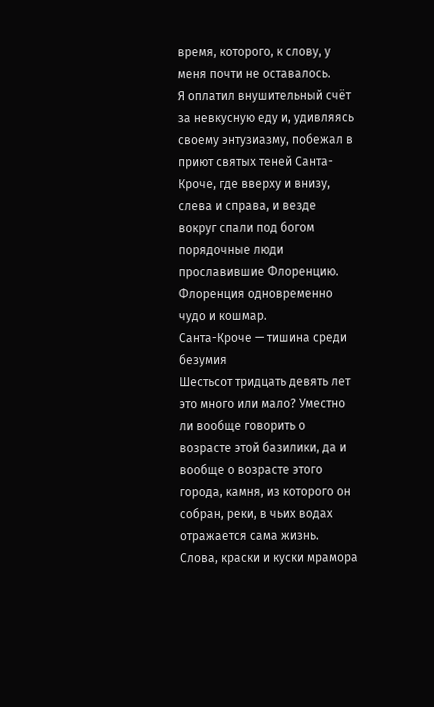время, которого, к слову, у меня почти не оставалось.
Я оплатил внушительный счёт за невкусную еду и, удивляясь своему энтузиазму, побежал в приют святых теней Санта-Кроче, где вверху и внизу, слева и справа, и везде вокруг спали под богом порядочные люди прославившие Флоренцию.
Флоренция одновременно чудо и кошмар.
Санта-Кроче — тишина среди безумия
Шестьсот тридцать девять лет это много или мало? Уместно ли вообще говорить о возрасте этой базилики, да и вообще о возрасте этого города, камня, из которого он собран, реки, в чьих водах отражается сама жизнь. Слова, краски и куски мрамора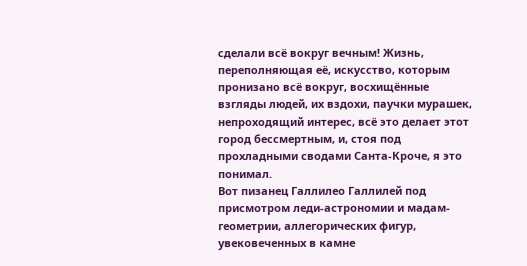сделали всё вокруг вечным! Жизнь, переполняющая её, искусство, которым пронизано всё вокруг, восхищённые взгляды людей, их вздохи, паучки мурашек, непроходящий интерес, всё это делает этот город бессмертным, и, стоя под прохладными сводами Санта-Кроче, я это понимал.
Вот пизанец Галлилео Галлилей под присмотром леди-астрономии и мадам-геометрии, аллегорических фигур, увековеченных в камне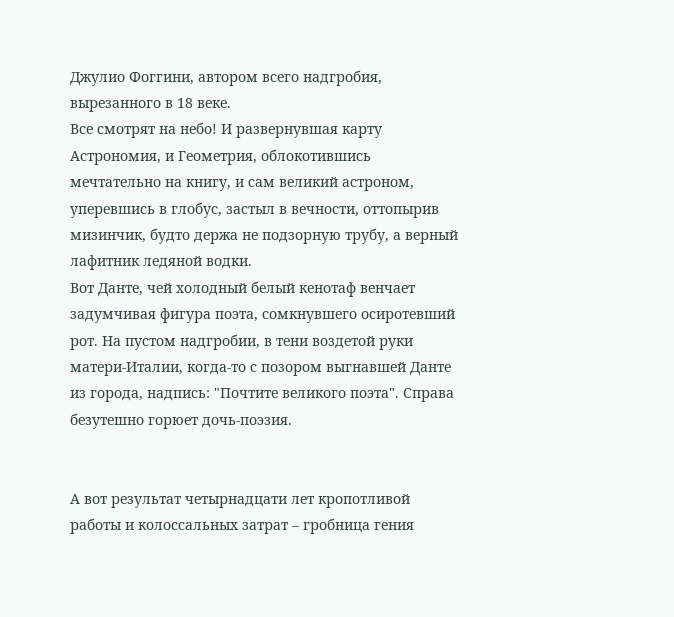Джулио Фоггини, автором всего надгробия, вырезанного в 18 веке.
Все смотрят на небо! И развернувшая карту Астрономия, и Геометрия, облокотившись мечтательно на книгу, и сам великий астроном, уперевшись в глобус, застыл в вечности, оттопырив мизинчик, будто держа не подзорную трубу, а верный лафитник ледяной водки.
Вот Данте, чей холодный белый кенотаф венчает задумчивая фигура поэта, сомкнувшего осиротевший рот. На пустом надгробии, в тени воздетой руки матери-Италии, когда-то с позором выгнавшей Данте из города, надпись: "Почтите великого поэта". Справа безутешно горюет дочь-поэзия.


А вот результат четырнадцати лет кропотливой работы и колоссальных затрат – гробница гения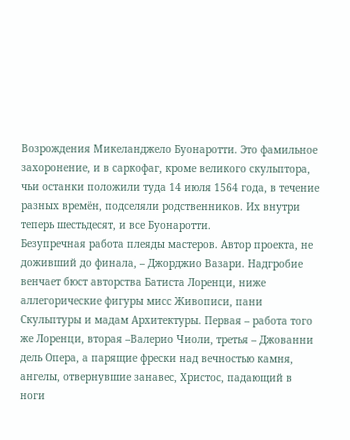Возрождения Микеланджело Буонаротти. Это фамильное захоронение, и в саркофаг, кроме великого скульптора, чьи останки положили туда 14 июля 1564 года, в течение разных времён, подселяли родственников. Их внутри теперь шестьдесят, и все Буонаротти.
Безупречная работа плеяды мастеров. Автор проекта, не доживший до финала, – Джорджио Вазари. Надгробие венчает бюст авторства Батиста Лоренци, ниже аллегорические фигуры мисс Живописи, пани Скульптуры и мадам Архитектуры. Первая – работа того же Лоренци, вторая –Валерио Чиоли, третья – Джованни дель Опера, а парящие фрески над вечностью камня, ангелы, отвернувшие занавес, Христос, падающий в ноги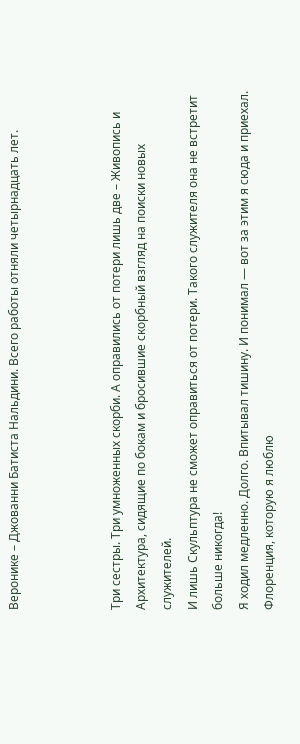Веронике – Джованни Батиста Нальдини. Всего работы отняли четырнадцать лет.



Три сестры. Три умноженных скорби. А оправились от потери лишь две – Живопись и Архитектура, сидящие по бокам и бросившие скорбный взгляд на поиски новых служителей.
И лишь Скульптура не сможет оправиться от потери. Такого служителя она не встретит больше никогда!
Я ходил медленно. Долго. Впитывал тишину. И понимал — вот за этим я сюда и приехал.
Флоренция, которую я люблю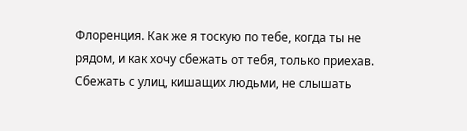Флоренция. Как же я тоскую по тебе, когда ты не рядом, и как хочу сбежать от тебя, только приехав. Сбежать с улиц, кишащих людьми, не слышать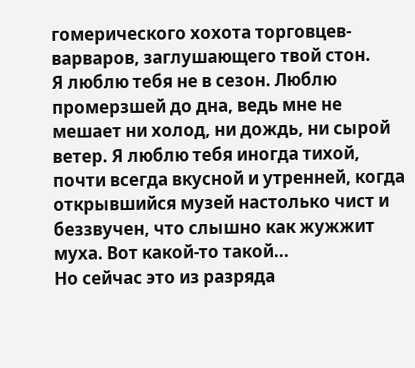гомерического хохота торговцев-варваров, заглушающего твой стон.
Я люблю тебя не в сезон. Люблю промерзшей до дна, ведь мне не мешает ни холод, ни дождь, ни сырой ветер. Я люблю тебя иногда тихой, почти всегда вкусной и утренней, когда открывшийся музей настолько чист и беззвучен, что слышно как жужжит муха. Вот какой-то такой...
Но сейчас это из разряда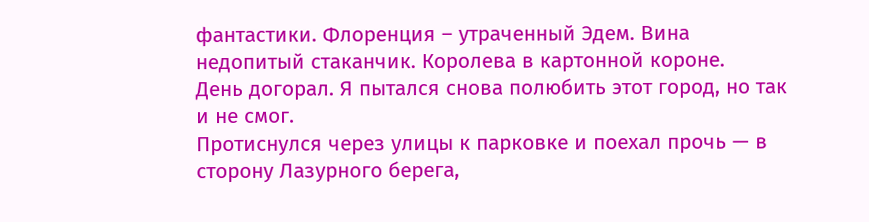фантастики. Флоренция – утраченный Эдем. Вина недопитый стаканчик. Королева в картонной короне.
День догорал. Я пытался снова полюбить этот город, но так и не смог.
Протиснулся через улицы к парковке и поехал прочь — в сторону Лазурного берега,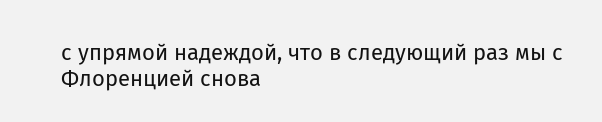с упрямой надеждой, что в следующий раз мы с Флоренцией снова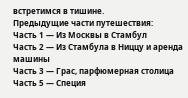встретимся в тишине.
Предыдущие части путешествия:
Часть 1 — Из Москвы в Стамбул
Часть 2 — Из Стамбула в Ниццу и аренда машины
Часть 3 — Грас, парфюмерная столица
Часть 5 — Специя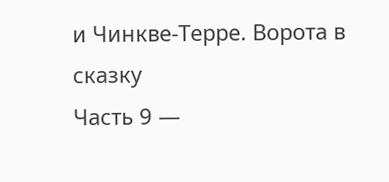и Чинкве-Терре. Ворота в сказку
Часть 9 —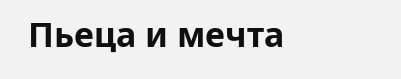Пьеца и мечта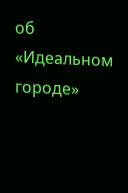об «Идеальном городе»